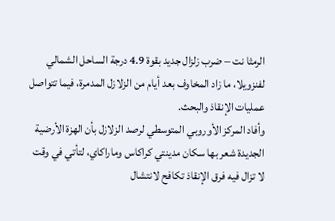الرمثا نت – ضرب زلزال جديد بقوة 4.9 درجة الساحل الشمالي لفنزويلا، ما زاد المخاوف بعد أيام من الزلازل المدمرة، فيما تتواصل عمليات الإنقاذ والبحث.
وأفاد المركز الأوروبي المتوسطي لرصد الزلازل بأن الهزة الأرضية الجديدة شعر بها سكان مدينتي كراكاس وماراكاي، لتأتي في وقت لا تزال فيه فرق الإنقاذ تكافح لانتشال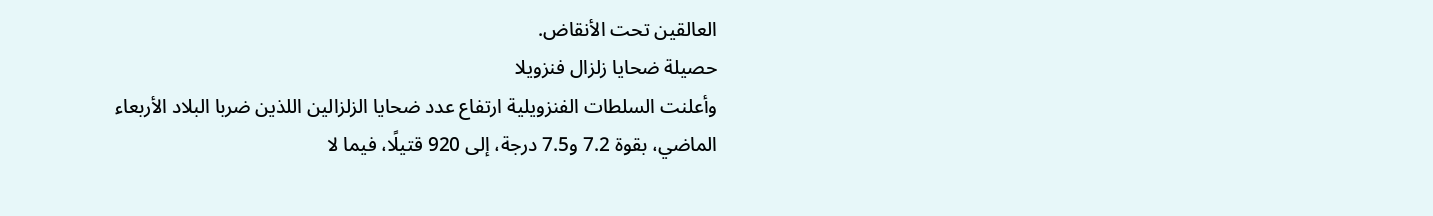العالقين تحت الأنقاض.
حصيلة ضحايا زلزال فنزويلا
وأعلنت السلطات الفنزويلية ارتفاع عدد ضحايا الزلزالين اللذين ضربا البلاد الأربعاء الماضي، بقوة 7.2 و7.5 درجة، إلى 920 قتيلًا، فيما لا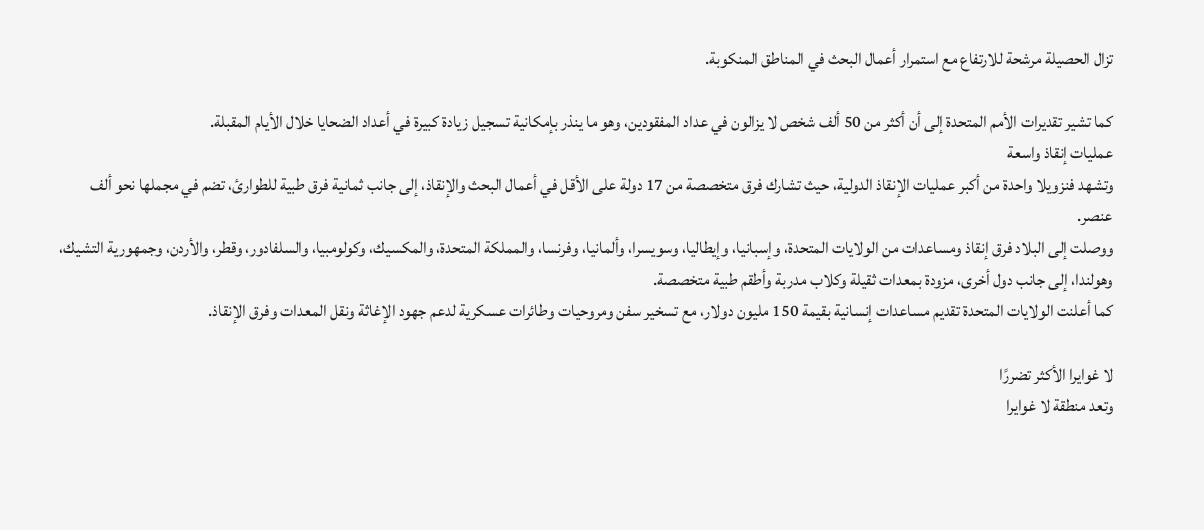تزال الحصيلة مرشحة للارتفاع مع استمرار أعمال البحث في المناطق المنكوبة.

كما تشير تقديرات الأمم المتحدة إلى أن أكثر من 50 ألف شخص لا يزالون في عداد المفقودين، وهو ما ينذر بإمكانية تسجيل زيادة كبيرة في أعداد الضحايا خلال الأيام المقبلة.
عمليات إنقاذ واسعة
وتشهد فنزويلا واحدة من أكبر عمليات الإنقاذ الدولية، حيث تشارك فرق متخصصة من 17 دولة على الأقل في أعمال البحث والإنقاذ، إلى جانب ثمانية فرق طبية للطوارئ، تضم في مجملها نحو ألف عنصر.
ووصلت إلى البلاد فرق إنقاذ ومساعدات من الولايات المتحدة، وإسبانيا، وإيطاليا، وسويسرا، وألمانيا، وفرنسا، والمملكة المتحدة، والمكسيك، وكولومبيا، والسلفادور، وقطر، والأردن، وجمهورية التشيك، وهولندا، إلى جانب دول أخرى، مزودة بمعدات ثقيلة وكلاب مدربة وأطقم طبية متخصصة.
كما أعلنت الولايات المتحدة تقديم مساعدات إنسانية بقيمة 150 مليون دولار، مع تسخير سفن ومروحيات وطائرات عسكرية لدعم جهود الإغاثة ونقل المعدات وفرق الإنقاذ.

لا غوايرا الأكثر تضررًا
وتعد منطقة لا غوايرا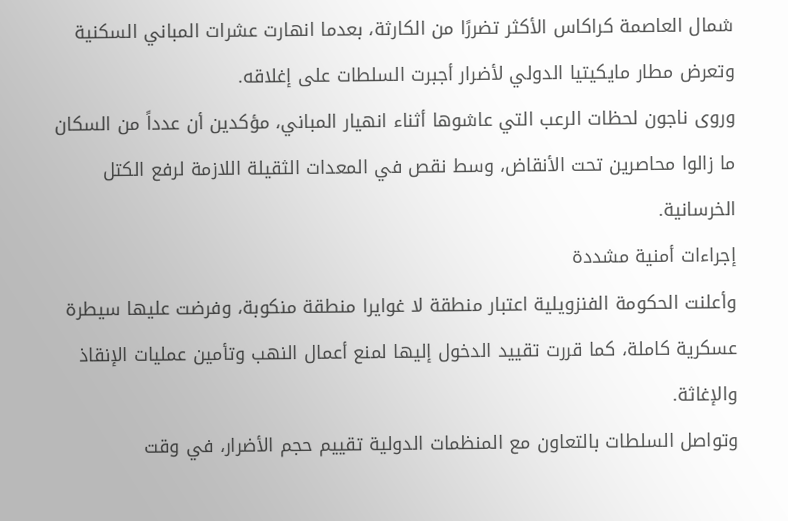شمال العاصمة كراكاس الأكثر تضررًا من الكارثة، بعدما انهارت عشرات المباني السكنية وتعرض مطار مايكيتيا الدولي لأضرار أجبرت السلطات على إغلاقه.
وروى ناجون لحظات الرعب التي عاشوها أثناء انهيار المباني، مؤكدين أن عدداً من السكان ما زالوا محاصرين تحت الأنقاض، وسط نقص في المعدات الثقيلة اللازمة لرفع الكتل الخرسانية.
إجراءات أمنية مشددة
وأعلنت الحكومة الفنزويلية اعتبار منطقة لا غوايرا منطقة منكوبة، وفرضت عليها سيطرة عسكرية كاملة، كما قررت تقييد الدخول إليها لمنع أعمال النهب وتأمين عمليات الإنقاذ والإغاثة.
وتواصل السلطات بالتعاون مع المنظمات الدولية تقييم حجم الأضرار، في وقت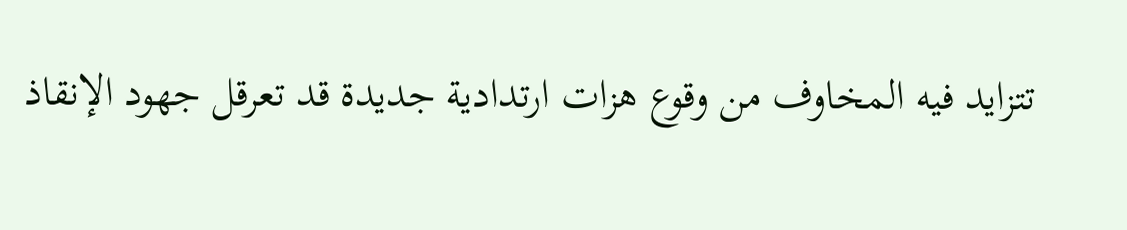تتزايد فيه المخاوف من وقوع هزات ارتدادية جديدة قد تعرقل جهود الإنقاذ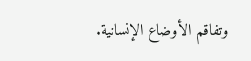وتفاقم الأوضاع الإنسانية.